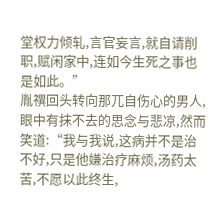堂权力倾轧,言官妄言,就自请削职,赋闲家中,连如今生死之事也是如此。”
胤禩回头转向那兀自伤心的男人,眼中有抹不去的思念与悲凉,然而笑道:“我与我说,这病并不是治不好,只是他嫌治疗麻烦,汤药太苦,不愿以此终生,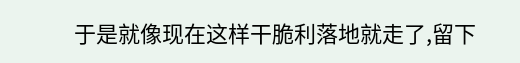于是就像现在这样干脆利落地就走了,留下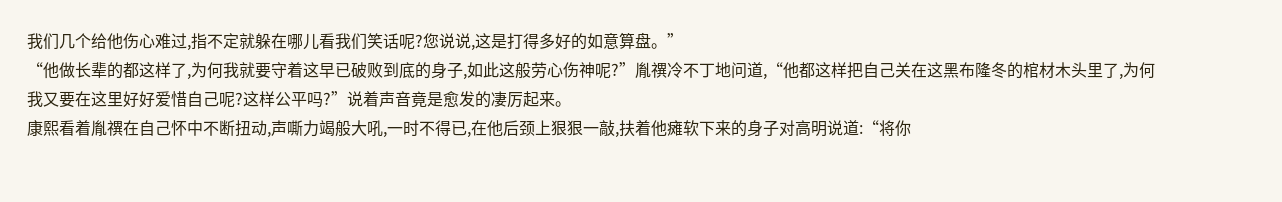我们几个给他伤心难过,指不定就躲在哪儿看我们笑话呢?您说说,这是打得多好的如意算盘。”
“他做长辈的都这样了,为何我就要守着这早已破败到底的身子,如此这般劳心伤神呢?”胤禩冷不丁地问道,“他都这样把自己关在这黑布隆冬的棺材木头里了,为何我又要在这里好好爱惜自己呢?这样公平吗?”说着声音竟是愈发的凄厉起来。
康熙看着胤禩在自己怀中不断扭动,声嘶力竭般大吼,一时不得已,在他后颈上狠狠一敲,扶着他瘫软下来的身子对高明说道:“将你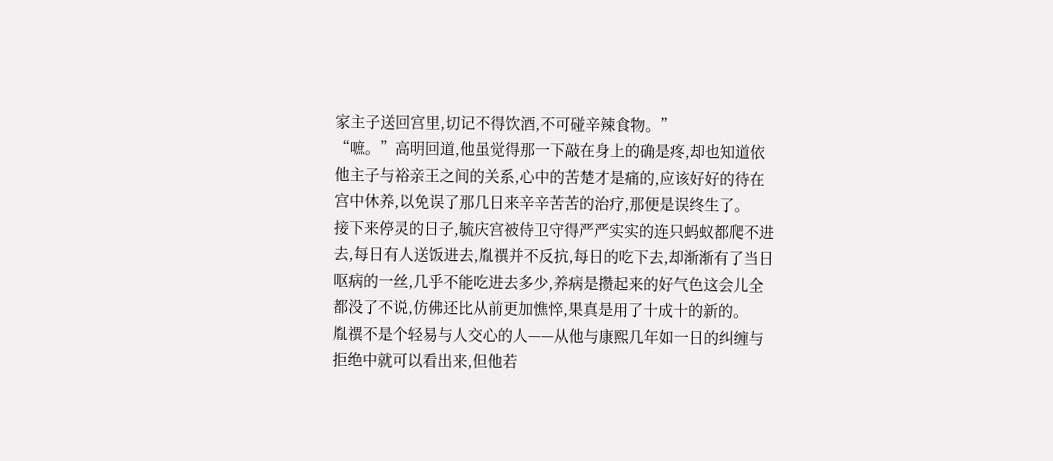家主子送回宫里,切记不得饮酒,不可碰辛辣食物。”
“嗻。”高明回道,他虽觉得那一下敲在身上的确是疼,却也知道依他主子与裕亲王之间的关系,心中的苦楚才是痛的,应该好好的待在宫中休养,以免误了那几日来辛辛苦苦的治疗,那便是误终生了。
接下来停灵的日子,毓庆宫被侍卫守得严严实实的连只蚂蚁都爬不进去,每日有人送饭进去,胤禩并不反抗,每日的吃下去,却渐渐有了当日呕病的一丝,几乎不能吃进去多少,养病是攒起来的好气色这会儿全都没了不说,仿佛还比从前更加憔悴,果真是用了十成十的新的。
胤禩不是个轻易与人交心的人——从他与康熙几年如一日的纠缠与拒绝中就可以看出来,但他若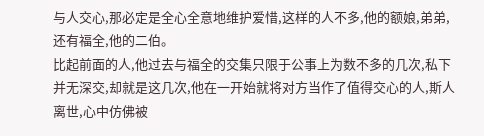与人交心,那必定是全心全意地维护爱惜,这样的人不多,他的额娘,弟弟,还有福全,他的二伯。
比起前面的人,他过去与福全的交集只限于公事上为数不多的几次,私下并无深交,却就是这几次,他在一开始就将对方当作了值得交心的人,斯人离世,心中仿佛被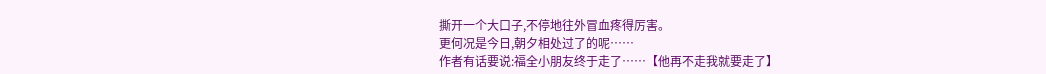撕开一个大口子,不停地往外冒血疼得厉害。
更何况是今日,朝夕相处过了的呢……
作者有话要说:福全小朋友终于走了……【他再不走我就要走了】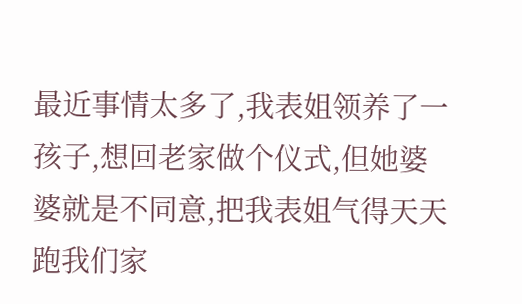最近事情太多了,我表姐领养了一孩子,想回老家做个仪式,但她婆婆就是不同意,把我表姐气得天天跑我们家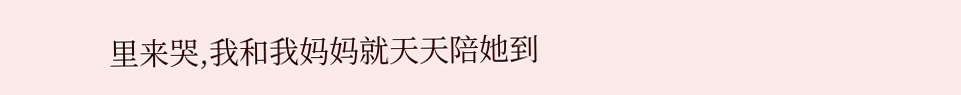里来哭,我和我妈妈就天天陪她到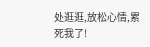处逛逛,放松心情,累死我了!